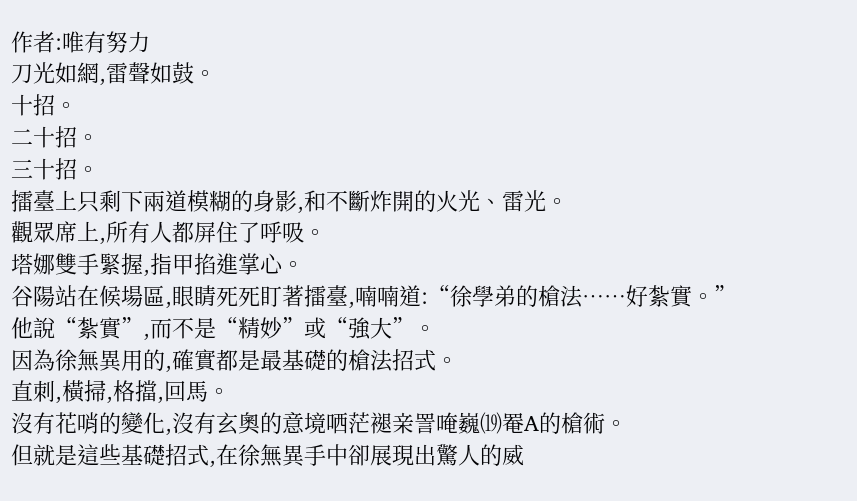作者:唯有努力
刀光如網,雷聲如鼓。
十招。
二十招。
三十招。
擂臺上只剩下兩道模糊的身影,和不斷炸開的火光、雷光。
觀眾席上,所有人都屏住了呼吸。
塔娜雙手緊握,指甲掐進掌心。
谷陽站在候場區,眼睛死死盯著擂臺,喃喃道:“徐學弟的槍法……好紮實。”
他說“紮實”,而不是“精妙”或“強大”。
因為徐無異用的,確實都是最基礎的槍法招式。
直刺,橫掃,格擋,回馬。
沒有花哨的變化,沒有玄奧的意境哂茫褪亲詈唵巍⒆罨A的槍術。
但就是這些基礎招式,在徐無異手中卻展現出驚人的威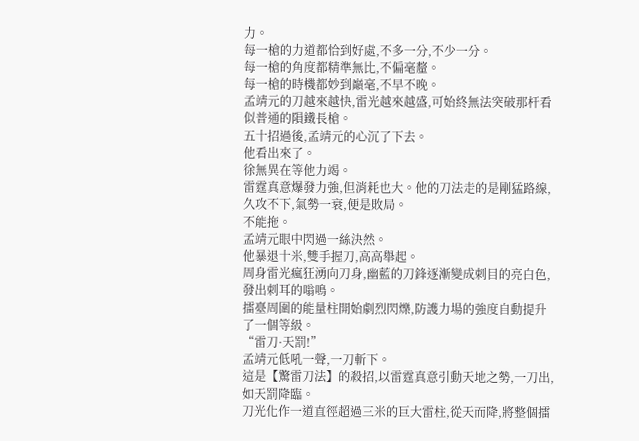力。
每一槍的力道都恰到好處,不多一分,不少一分。
每一槍的角度都精準無比,不偏毫釐。
每一槍的時機都妙到巔毫,不早不晚。
孟靖元的刀越來越快,雷光越來越盛,可始終無法突破那杆看似普通的隕鐵長槍。
五十招過後,孟靖元的心沉了下去。
他看出來了。
徐無異在等他力竭。
雷霆真意爆發力強,但消耗也大。他的刀法走的是剛猛路線,久攻不下,氣勢一衰,便是敗局。
不能拖。
孟靖元眼中閃過一絲決然。
他暴退十米,雙手握刀,高高舉起。
周身雷光瘋狂湧向刀身,幽藍的刀鋒逐漸變成刺目的亮白色,發出刺耳的嗡鳴。
擂臺周圍的能量柱開始劇烈閃爍,防護力場的強度自動提升了一個等級。
“雷刀·天罰!”
孟靖元低吼一聲,一刀斬下。
這是【驚雷刀法】的殺招,以雷霆真意引動天地之勢,一刀出,如天罰降臨。
刀光化作一道直徑超過三米的巨大雷柱,從天而降,將整個擂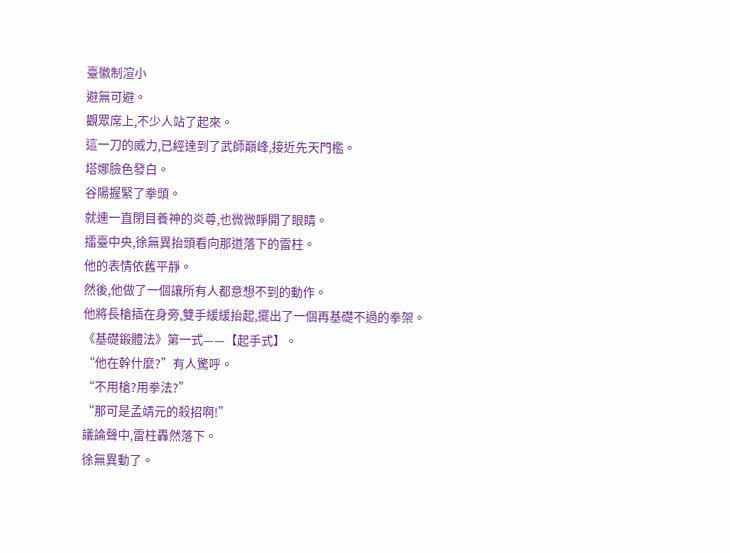臺徽制渲小
避無可避。
觀眾席上,不少人站了起來。
這一刀的威力,已經達到了武師巔峰,接近先天門檻。
塔娜臉色發白。
谷陽握緊了拳頭。
就連一直閉目養神的炎尊,也微微睜開了眼睛。
擂臺中央,徐無異抬頭看向那道落下的雷柱。
他的表情依舊平靜。
然後,他做了一個讓所有人都意想不到的動作。
他將長槍插在身旁,雙手緩緩抬起,擺出了一個再基礎不過的拳架。
《基礎鍛體法》第一式——【起手式】。
“他在幹什麼?”有人驚呼。
“不用槍?用拳法?”
“那可是孟靖元的殺招啊!”
議論聲中,雷柱轟然落下。
徐無異動了。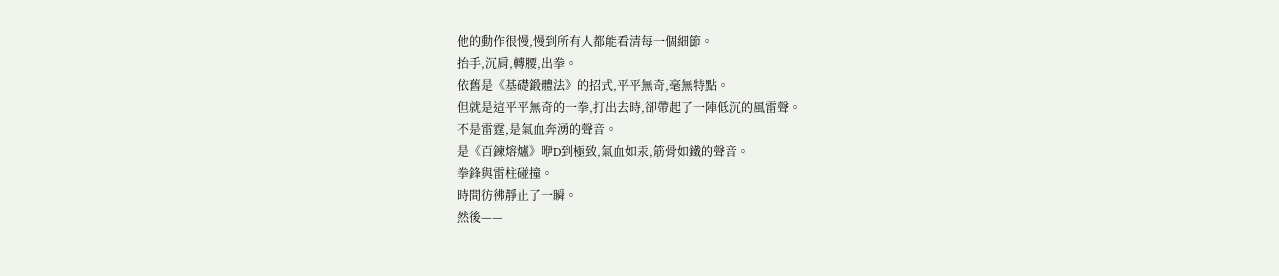他的動作很慢,慢到所有人都能看清每一個細節。
抬手,沉肩,轉腰,出拳。
依舊是《基礎鍛體法》的招式,平平無奇,毫無特點。
但就是這平平無奇的一拳,打出去時,卻帶起了一陣低沉的風雷聲。
不是雷霆,是氣血奔湧的聲音。
是《百鍊熔爐》咿D到極致,氣血如汞,筋骨如鐵的聲音。
拳鋒與雷柱碰撞。
時間彷彿靜止了一瞬。
然後——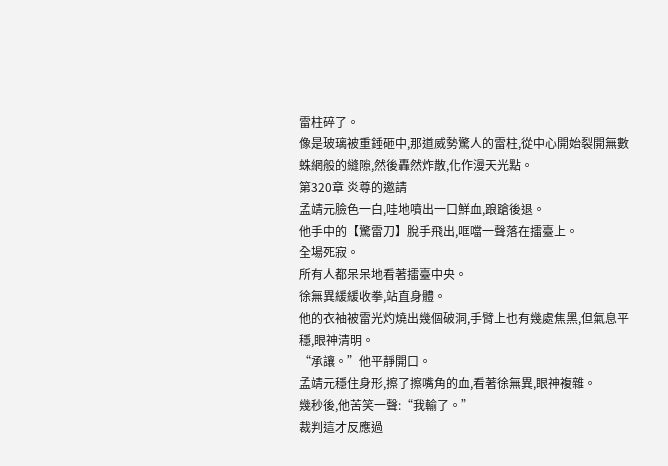雷柱碎了。
像是玻璃被重錘砸中,那道威勢驚人的雷柱,從中心開始裂開無數蛛網般的縫隙,然後轟然炸散,化作漫天光點。
第320章 炎尊的邀請
孟靖元臉色一白,哇地噴出一口鮮血,踉蹌後退。
他手中的【驚雷刀】脫手飛出,哐噹一聲落在擂臺上。
全場死寂。
所有人都呆呆地看著擂臺中央。
徐無異緩緩收拳,站直身體。
他的衣袖被雷光灼燒出幾個破洞,手臂上也有幾處焦黑,但氣息平穩,眼神清明。
“承讓。”他平靜開口。
孟靖元穩住身形,擦了擦嘴角的血,看著徐無異,眼神複雜。
幾秒後,他苦笑一聲:“我輸了。”
裁判這才反應過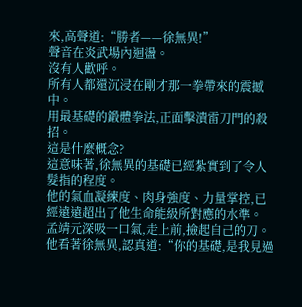來,高聲道:“勝者——徐無異!”
聲音在炎武場內迴盪。
沒有人歡呼。
所有人都還沉浸在剛才那一拳帶來的震撼中。
用最基礎的鍛體拳法,正面擊潰雷刀門的殺招。
這是什麼概念?
這意味著,徐無異的基礎已經紮實到了令人髮指的程度。
他的氣血凝練度、肉身強度、力量掌控,已經遠遠超出了他生命能級所對應的水準。
孟靖元深吸一口氣,走上前,撿起自己的刀。
他看著徐無異,認真道:“你的基礎,是我見過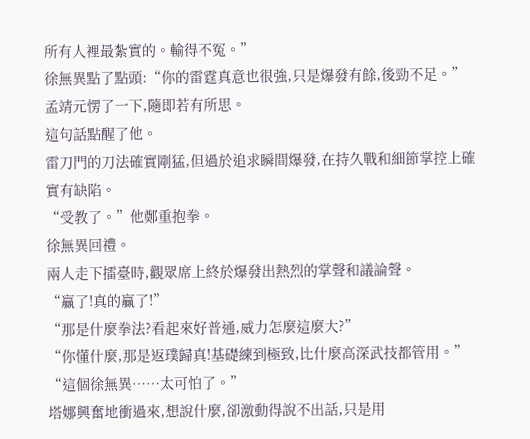所有人裡最紮實的。輸得不冤。”
徐無異點了點頭:“你的雷霆真意也很強,只是爆發有餘,後勁不足。”
孟靖元愣了一下,隨即若有所思。
這句話點醒了他。
雷刀門的刀法確實剛猛,但過於追求瞬間爆發,在持久戰和細節掌控上確實有缺陷。
“受教了。”他鄭重抱拳。
徐無異回禮。
兩人走下擂臺時,觀眾席上終於爆發出熱烈的掌聲和議論聲。
“贏了!真的贏了!”
“那是什麼拳法?看起來好普通,威力怎麼這麼大?”
“你懂什麼,那是返璞歸真!基礎練到極致,比什麼高深武技都管用。”
“這個徐無異……太可怕了。”
塔娜興奮地衝過來,想說什麼,卻激動得說不出話,只是用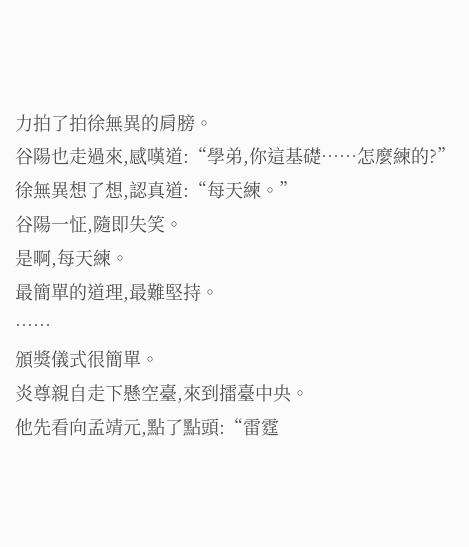力拍了拍徐無異的肩膀。
谷陽也走過來,感嘆道:“學弟,你這基礎……怎麼練的?”
徐無異想了想,認真道:“每天練。”
谷陽一怔,隨即失笑。
是啊,每天練。
最簡單的道理,最難堅持。
……
頒獎儀式很簡單。
炎尊親自走下懸空臺,來到擂臺中央。
他先看向孟靖元,點了點頭:“雷霆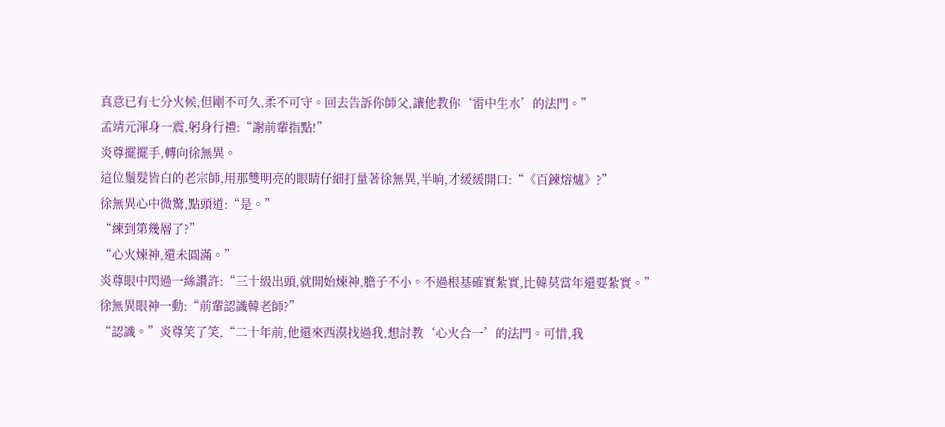真意已有七分火候,但剛不可久,柔不可守。回去告訴你師父,讓他教你‘雷中生水’的法門。”
孟靖元渾身一震,躬身行禮:“謝前輩指點!”
炎尊擺擺手,轉向徐無異。
這位鬚髮皆白的老宗師,用那雙明亮的眼睛仔細打量著徐無異,半晌,才緩緩開口:“《百鍊熔爐》?”
徐無異心中微驚,點頭道:“是。”
“練到第幾層了?”
“心火煉神,還未圓滿。”
炎尊眼中閃過一絲讚許:“三十級出頭,就開始煉神,膽子不小。不過根基確實紮實,比韓莫當年還要紮實。”
徐無異眼神一動:“前輩認識韓老師?”
“認識。”炎尊笑了笑,“二十年前,他還來西漠找過我,想討教‘心火合一’的法門。可惜,我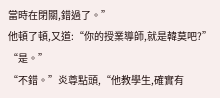當時在閉關,錯過了。”
他頓了頓,又道:“你的授業導師,就是韓莫吧?”
“是。”
“不錯。”炎尊點頭,“他教學生,確實有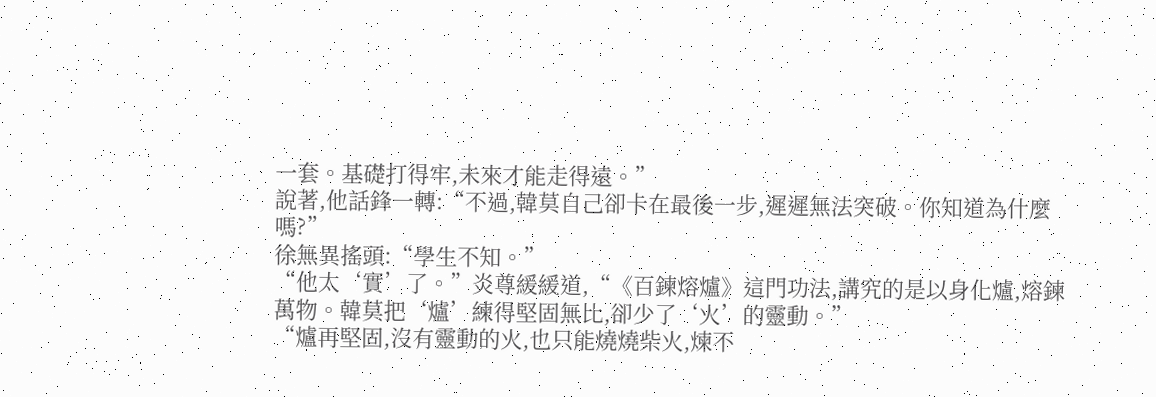一套。基礎打得牢,未來才能走得遠。”
說著,他話鋒一轉:“不過,韓莫自己卻卡在最後一步,遲遲無法突破。你知道為什麼嗎?”
徐無異搖頭:“學生不知。”
“他太‘實’了。”炎尊緩緩道,“《百鍊熔爐》這門功法,講究的是以身化爐,熔鍊萬物。韓莫把‘爐’練得堅固無比,卻少了‘火’的靈動。”
“爐再堅固,沒有靈動的火,也只能燒燒柴火,煉不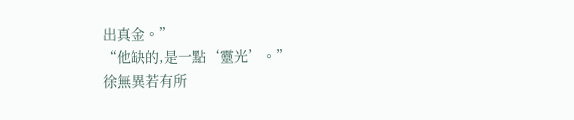出真金。”
“他缺的,是一點‘靈光’。”
徐無異若有所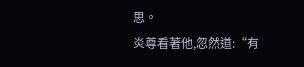思。
炎尊看著他,忽然道:“有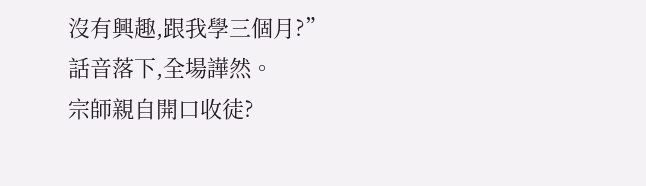沒有興趣,跟我學三個月?”
話音落下,全場譁然。
宗師親自開口收徒?